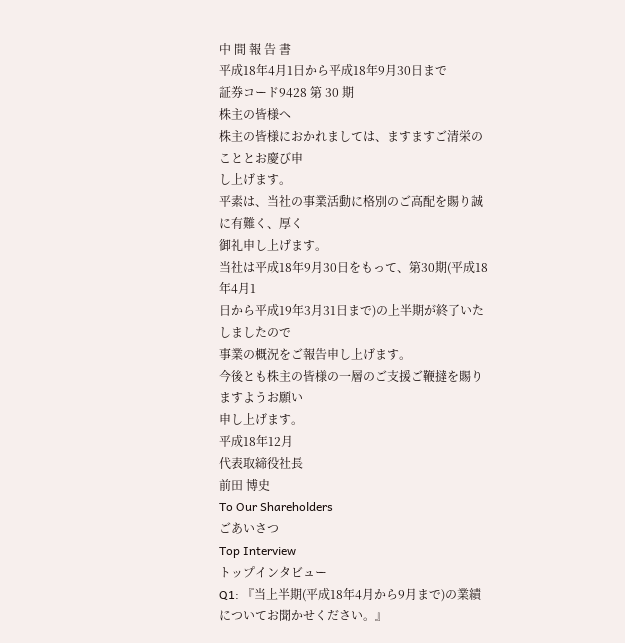中 間 報 告 書
平成18年4月1日から平成18年9月30日まで
証券コード9428 第 30 期
株主の皆様へ
株主の皆様におかれましては、ますますご清栄のこととお慶び申
し上げます。
平素は、当社の事業活動に格別のご高配を賜り誠に有難く、厚く
御礼申し上げます。
当社は平成18年9月30日をもって、第30期(平成18年4月1
日から平成19年3月31日まで)の上半期が終了いたしましたので
事業の概況をご報告申し上げます。
今後とも株主の皆様の一層のご支援ご鞭撻を賜りますようお願い
申し上げます。
平成18年12月
代表取締役社長
前田 博史
To Our Shareholders
ごあいさつ
Top Interview
トップインタビュー
Q1: 『当上半期(平成18年4月から9月まで)の業績についてお聞かせください。』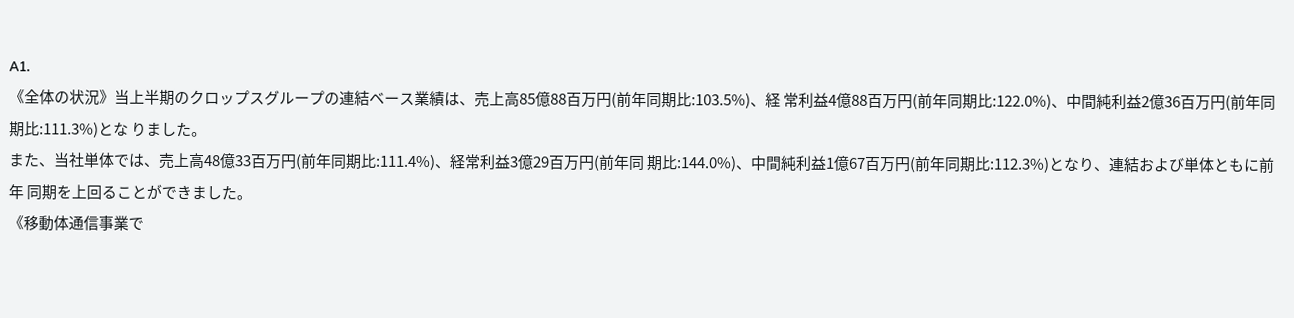A1.
《全体の状況》当上半期のクロップスグループの連結ベース業績は、売上高85億88百万円(前年同期比:103.5%)、経 常利益4億88百万円(前年同期比:122.0%)、中間純利益2億36百万円(前年同期比:111.3%)とな りました。
また、当社単体では、売上高48億33百万円(前年同期比:111.4%)、経常利益3億29百万円(前年同 期比:144.0%)、中間純利益1億67百万円(前年同期比:112.3%)となり、連結および単体ともに前年 同期を上回ることができました。
《移動体通信事業で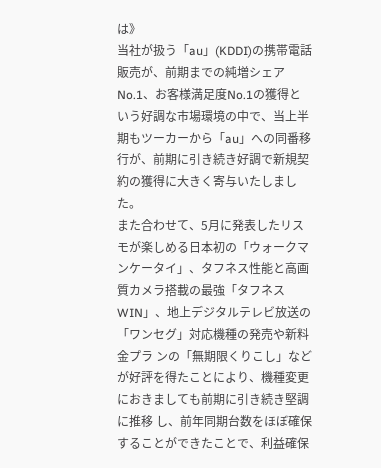は》
当社が扱う「au」(KDDI)の携帯電話販売が、前期までの純増シェアNo.1、お客様満足度No.1の獲得と いう好調な市場環境の中で、当上半期もツーカーから「au」への同番移行が、前期に引き続き好調で新規契 約の獲得に大きく寄与いたしました。
また合わせて、5月に発表したリスモが楽しめる日本初の「ウォークマンケータイ」、タフネス性能と高画 質カメラ搭載の最強「タフネスWIN」、地上デジタルテレビ放送の「ワンセグ」対応機種の発売や新料金プラ ンの「無期限くりこし」などが好評を得たことにより、機種変更におきましても前期に引き続き堅調に推移 し、前年同期台数をほぼ確保することができたことで、利益確保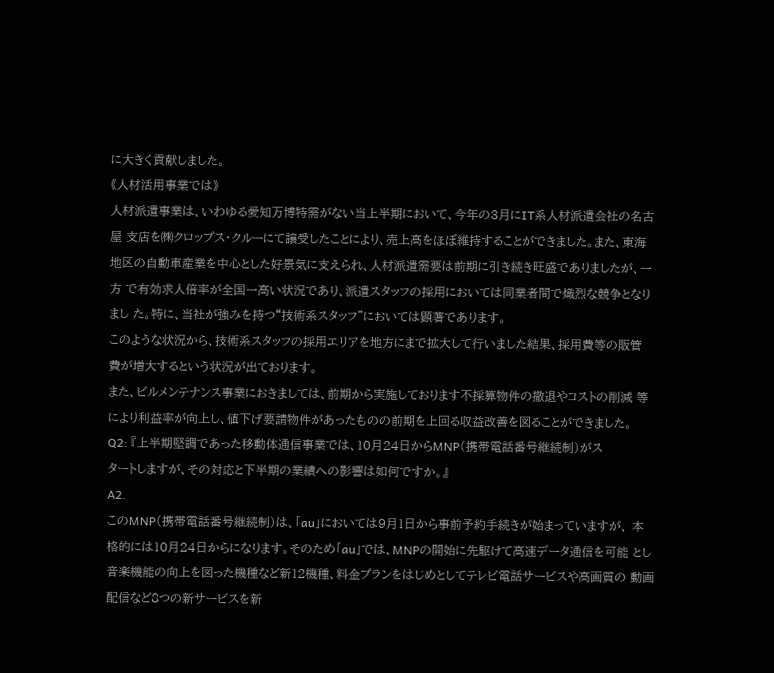に大きく貢献しました。
《人材活用事業では》
人材派遣事業は、いわゆる愛知万博特需がない当上半期において、今年の3月にIT系人材派遣会社の名古屋 支店を㈱クロップス・クルーにて譲受したことにより、売上高をほぼ維持することができました。また、東海 地区の自動車産業を中心とした好景気に支えられ、人材派遣需要は前期に引き続き旺盛でありましたが、一方 で有効求人倍率が全国一高い状況であり、派遣スタッフの採用においては同業者間で熾烈な競争となりまし た。特に、当社が強みを持つ“技術系スタッフ”においては顕著であります。
このような状況から、技術系スタッフの採用エリアを地方にまで拡大して行いました結果、採用費等の販管 費が増大するという状況が出ております。
また、ビルメンテナンス事業におきましては、前期から実施しております不採算物件の撤退やコストの削減 等により利益率が向上し、値下げ要請物件があったものの前期を上回る収益改善を図ることができました。
Q2: 『上半期堅調であった移動体通信事業では、10月24日からMNP(携帯電話番号継続制)がス
タートしますが、その対応と下半期の業績への影響は如何ですか。』
A2.
このMNP(携帯電話番号継続制)は、「au」においては9月1日から事前予約手続きが始まっていますが、 本格的には10月24日からになります。そのため「au」では、MNPの開始に先駆けて高速データ通信を可能 とし音楽機能の向上を図った機種など新12機種、料金プランをはじめとしてテレビ電話サービスや高画質の 動画配信など8つの新サービスを新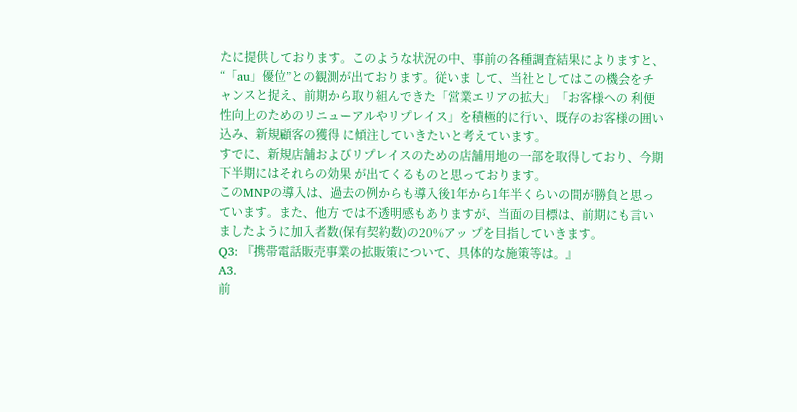たに提供しております。このような状況の中、事前の各種調査結果によりますと、“「au」優位”との観測が出ております。従いま して、当社としてはこの機会をチャンスと捉え、前期から取り組んできた「営業エリアの拡大」「お客様への 利便性向上のためのリニューアルやリプレイス」を積極的に行い、既存のお客様の囲い込み、新規顧客の獲得 に傾注していきたいと考えています。
すでに、新規店舗およびリプレイスのための店舗用地の一部を取得しており、今期下半期にはそれらの効果 が出てくるものと思っております。
このMNPの導入は、過去の例からも導入後1年から1年半くらいの間が勝負と思っています。また、他方 では不透明感もありますが、当面の目標は、前期にも言いましたように加入者数(保有契約数)の20%アッ プを目指していきます。
Q3: 『携帯電話販売事業の拡販策について、具体的な施策等は。』
A3.
前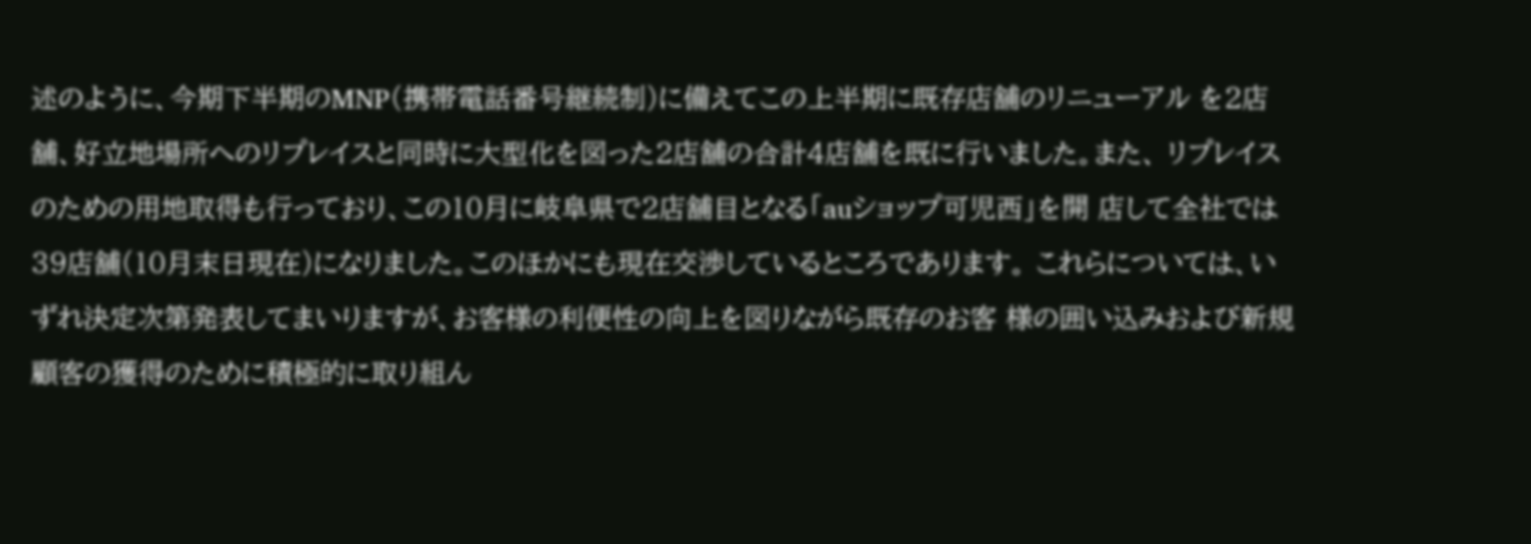述のように、今期下半期のMNP(携帯電話番号継続制)に備えてこの上半期に既存店舗のリニューアル を2店舗、好立地場所へのリプレイスと同時に大型化を図った2店舗の合計4店舗を既に行いました。また、 リプレイスのための用地取得も行っており、この10月に岐阜県で2店舗目となる「auショップ可児西」を開 店して全社では39店舗(10月末日現在)になりました。このほかにも現在交渉しているところであります。 これらについては、いずれ決定次第発表してまいりますが、お客様の利便性の向上を図りながら既存のお客 様の囲い込みおよび新規顧客の獲得のために積極的に取り組ん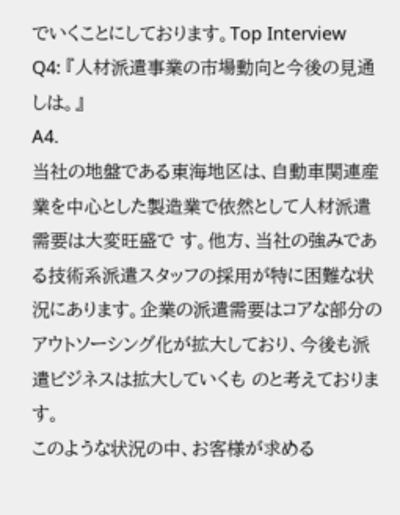でいくことにしております。Top Interview
Q4: 『人材派遣事業の市場動向と今後の見通しは。』
A4.
当社の地盤である東海地区は、自動車関連産業を中心とした製造業で依然として人材派遣需要は大変旺盛で す。他方、当社の強みである技術系派遣スタッフの採用が特に困難な状況にあります。企業の派遣需要はコアな部分のアウトソーシング化が拡大しており、今後も派遣ビジネスは拡大していくも のと考えております。
このような状況の中、お客様が求める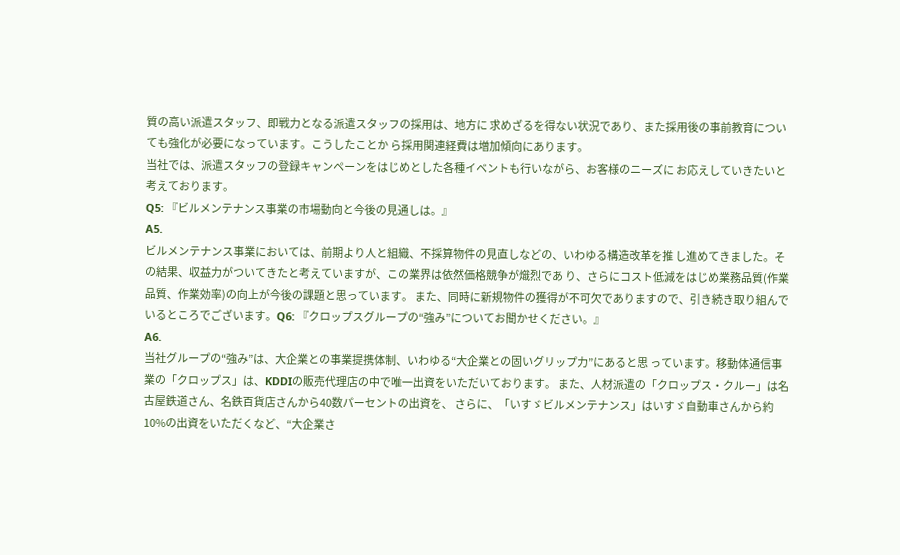質の高い派遣スタッフ、即戦力となる派遣スタッフの採用は、地方に 求めざるを得ない状況であり、また採用後の事前教育についても強化が必要になっています。こうしたことか ら採用関連経費は増加傾向にあります。
当社では、派遣スタッフの登録キャンペーンをはじめとした各種イベントも行いながら、お客様のニーズに お応えしていきたいと考えております。
Q5: 『ビルメンテナンス事業の市場動向と今後の見通しは。』
A5.
ビルメンテナンス事業においては、前期より人と組織、不採算物件の見直しなどの、いわゆる構造改革を推 し進めてきました。その結果、収益力がついてきたと考えていますが、この業界は依然価格競争が熾烈であ り、さらにコスト低減をはじめ業務品質(作業品質、作業効率)の向上が今後の課題と思っています。 また、同時に新規物件の獲得が不可欠でありますので、引き続き取り組んでいるところでございます。Q6: 『クロップスグループの“強み”についてお聞かせください。』
A6.
当社グループの“強み”は、大企業との事業提携体制、いわゆる“大企業との固いグリップ力”にあると思 っています。移動体通信事業の「クロップス」は、KDDIの販売代理店の中で唯一出資をいただいております。 また、人材派遣の「クロップス・クルー」は名古屋鉄道さん、名鉄百貨店さんから40数パーセントの出資を、 さらに、「いすゞビルメンテナンス」はいすゞ自動車さんから約10%の出資をいただくなど、“大企業さ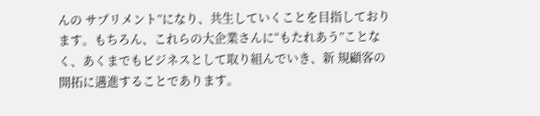んの サプリメント”になり、共生していくことを目指しております。もちろん、これらの大企業さんに“もたれあう”ことなく、あくまでもビジネスとして取り組んでいき、新 規顧客の開拓に邁進することであります。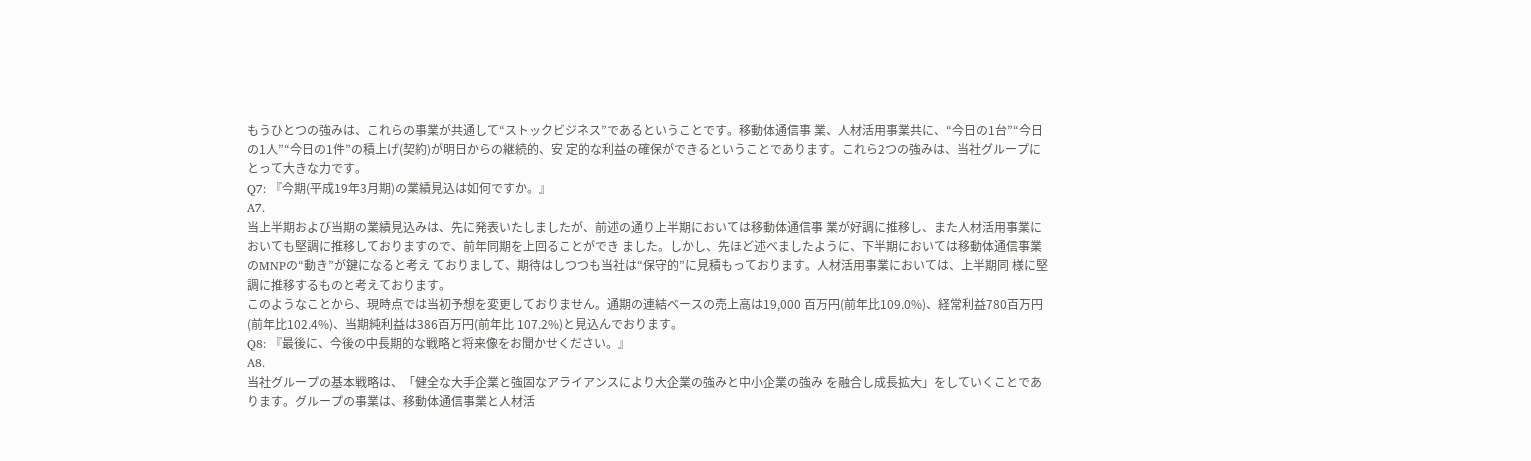もうひとつの強みは、これらの事業が共通して“ストックビジネス”であるということです。移動体通信事 業、人材活用事業共に、“今日の1台”“今日の1人”“今日の1件”の積上げ(契約)が明日からの継続的、安 定的な利益の確保ができるということであります。これら2つの強みは、当社グループにとって大きな力です。
Q7: 『今期(平成19年3月期)の業績見込は如何ですか。』
A7.
当上半期および当期の業績見込みは、先に発表いたしましたが、前述の通り上半期においては移動体通信事 業が好調に推移し、また人材活用事業においても堅調に推移しておりますので、前年同期を上回ることができ ました。しかし、先ほど述べましたように、下半期においては移動体通信事業のMNPの“動き”が鍵になると考え ておりまして、期待はしつつも当社は“保守的”に見積もっております。人材活用事業においては、上半期同 様に堅調に推移するものと考えております。
このようなことから、現時点では当初予想を変更しておりません。通期の連結ベースの売上高は19,000 百万円(前年比109.0%)、経常利益780百万円(前年比102.4%)、当期純利益は386百万円(前年比 107.2%)と見込んでおります。
Q8: 『最後に、今後の中長期的な戦略と将来像をお聞かせください。』
A8.
当社グループの基本戦略は、「健全な大手企業と強固なアライアンスにより大企業の強みと中小企業の強み を融合し成長拡大」をしていくことであります。グループの事業は、移動体通信事業と人材活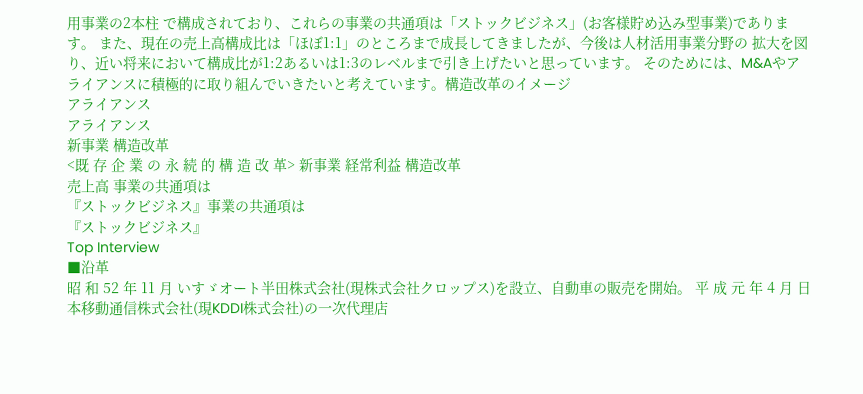用事業の2本柱 で構成されており、これらの事業の共通項は「ストックビジネス」(お客様貯め込み型事業)であります。 また、現在の売上高構成比は「ほぼ1:1」のところまで成長してきましたが、今後は人材活用事業分野の 拡大を図り、近い将来において構成比が1:2あるいは1:3のレベルまで引き上げたいと思っています。 そのためには、M&Aやアライアンスに積極的に取り組んでいきたいと考えています。構造改革のイメージ
アライアンス
アライアンス
新事業 構造改革
<既 存 企 業 の 永 続 的 構 造 改 革> 新事業 経常利益 構造改革
売上高 事業の共通項は
『ストックビジネス』事業の共通項は
『ストックビジネス』
Top Interview
■沿革
昭 和 52 年 11 月 いすゞオート半田株式会社(現株式会社クロップス)を設立、自動車の販売を開始。 平 成 元 年 4 月 日本移動通信株式会社(現KDDI株式会社)の一次代理店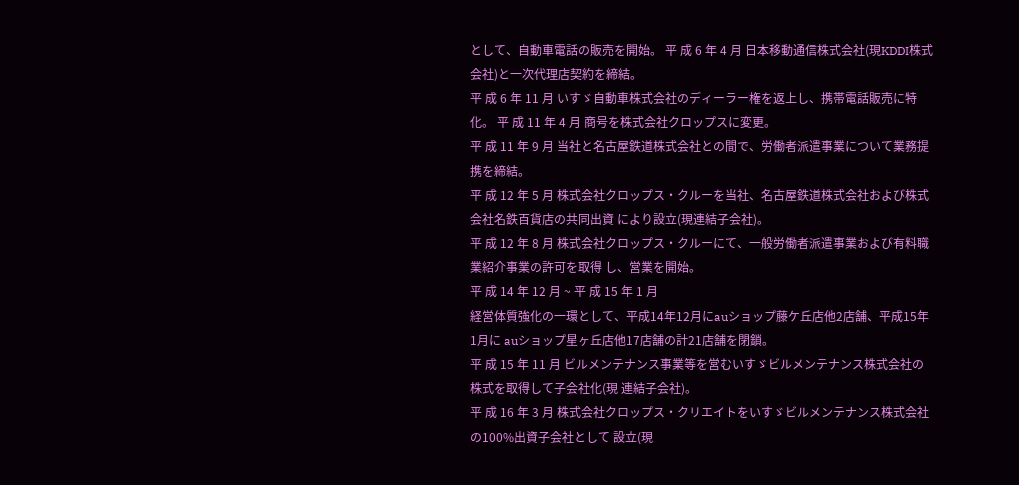として、自動車電話の販売を開始。 平 成 6 年 4 月 日本移動通信株式会社(現KDDI株式会社)と一次代理店契約を締結。
平 成 6 年 11 月 いすゞ自動車株式会社のディーラー権を返上し、携帯電話販売に特化。 平 成 11 年 4 月 商号を株式会社クロップスに変更。
平 成 11 年 9 月 当社と名古屋鉄道株式会社との間で、労働者派遣事業について業務提携を締結。
平 成 12 年 5 月 株式会社クロップス・クルーを当社、名古屋鉄道株式会社および株式会社名鉄百貨店の共同出資 により設立(現連結子会社)。
平 成 12 年 8 月 株式会社クロップス・クルーにて、一般労働者派遣事業および有料職業紹介事業の許可を取得 し、営業を開始。
平 成 14 年 12 月 ~ 平 成 15 年 1 月
経営体質強化の一環として、平成14年12月にauショップ藤ケ丘店他2店舗、平成15年1月に auショップ星ヶ丘店他17店舗の計21店舗を閉鎖。
平 成 15 年 11 月 ビルメンテナンス事業等を営むいすゞビルメンテナンス株式会社の株式を取得して子会社化(現 連結子会社)。
平 成 16 年 3 月 株式会社クロップス・クリエイトをいすゞビルメンテナンス株式会社の100%出資子会社として 設立(現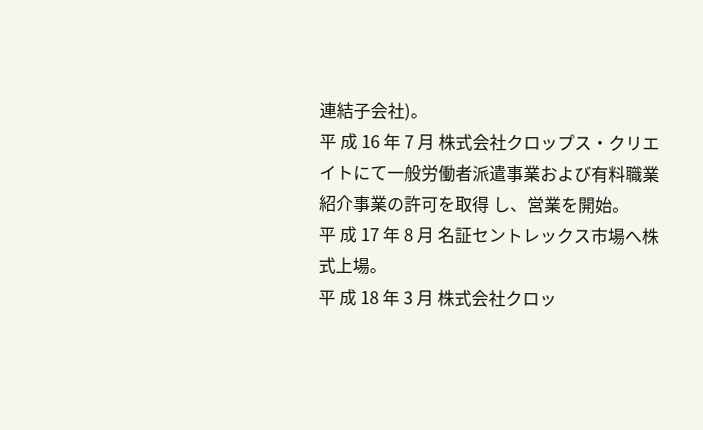連結子会社)。
平 成 16 年 7 月 株式会社クロップス・クリエイトにて一般労働者派遣事業および有料職業紹介事業の許可を取得 し、営業を開始。
平 成 17 年 8 月 名証セントレックス市場へ株式上場。
平 成 18 年 3 月 株式会社クロッ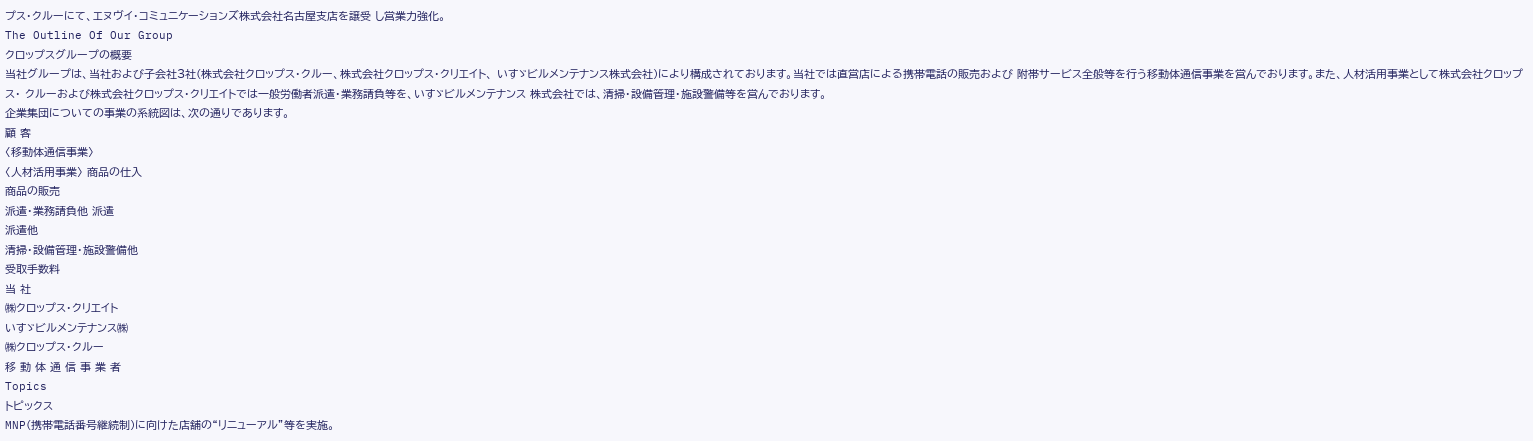プス・クルーにて、エヌヴイ・コミュニケーションズ株式会社名古屋支店を譲受 し営業力強化。
The Outline Of Our Group
クロップスグループの概要
当社グループは、当社および子会社3社(株式会社クロップス・クルー、株式会社クロップス・クリエイト、 いすゞビルメンテナンス株式会社)により構成されております。当社では直営店による携帯電話の販売および 附帯サービス全般等を行う移動体通信事業を営んでおります。また、人材活用事業として株式会社クロップス・ クルーおよび株式会社クロップス・クリエイトでは一般労働者派遣・業務請負等を、いすゞビルメンテナンス 株式会社では、清掃・設備管理・施設警備等を営んでおります。
企業集団についての事業の系統図は、次の通りであります。
顧 客
〈移動体通信事業〉
〈人材活用事業〉 商品の仕入
商品の販売
派遣・業務請負他 派遣
派遣他
清掃・設備管理・施設警備他
受取手数料
当 社
㈱クロップス・クリエイト
いすゞビルメンテナンス㈱
㈱クロップス・クルー
移 動 体 通 信 事 業 者
Topics
トピックス
MNP(携帯電話番号継続制)に向けた店舗の“リニューアル”等を実施。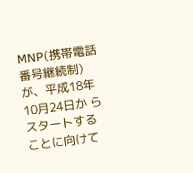MNP(携帯電話番号継続制)が、平成18年10月24日か らスタートすることに向けて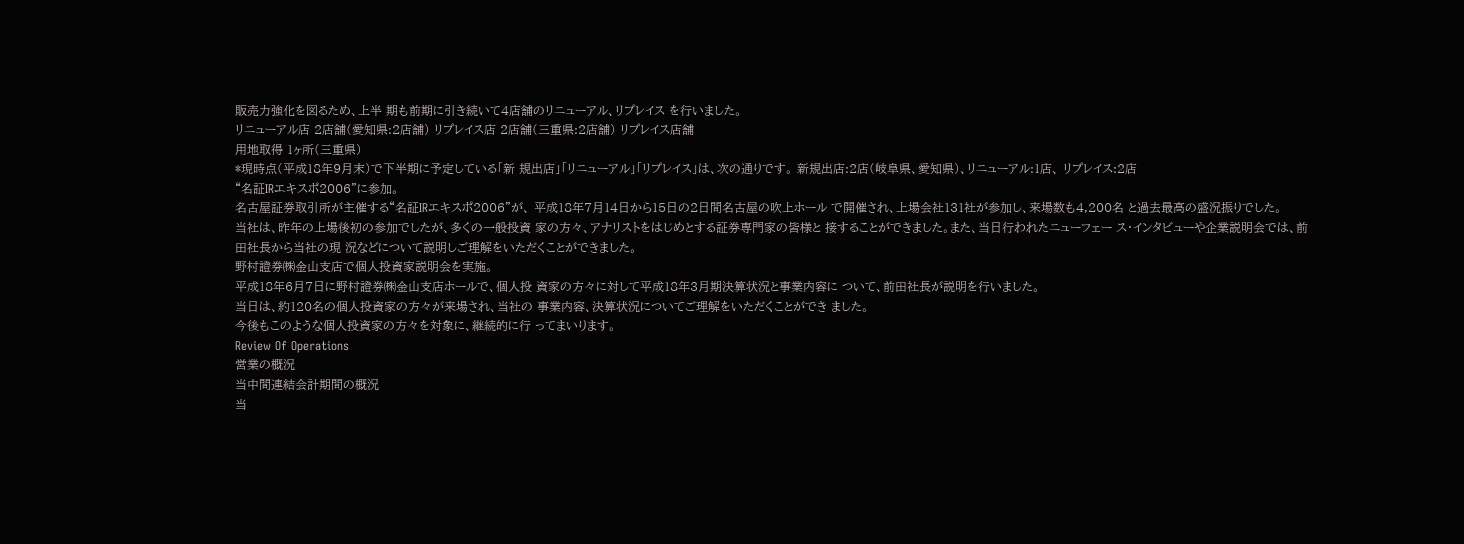販売力強化を図るため、上半 期も前期に引き続いて4店舗のリニューアル、リプレイス を行いました。
リニューアル店 2店舗(愛知県:2店舗) リプレイス店 2店舗(三重県:2店舗) リプレイス店舗
用地取得 1ヶ所(三重県)
*現時点(平成18年9月末)で下半期に予定している「新 規出店」「リニューアル」「リプレイス」は、次の通りです。 新規出店:2店(岐阜県、愛知県)、リニューアル:1店、 リプレイス:2店
“名証IRエキスポ2006”に参加。
名古屋証券取引所が主催する“名証IRエキスポ2006”が、 平成18年7月14日から15日の2日間名古屋の吹上ホール で開催され、上場会社131社が参加し、来場数も4,200名 と過去最高の盛況振りでした。
当社は、昨年の上場後初の参加でしたが、多くの一般投資 家の方々、アナリストをはじめとする証券専門家の皆様と 接することができました。また、当日行われたニューフェー ス・インタビューや企業説明会では、前田社長から当社の現 況などについて説明しご理解をいただくことができました。
野村證券㈱金山支店で個人投資家説明会を実施。
平成18年6月7日に野村證券㈱金山支店ホールで、個人投 資家の方々に対して平成18年3月期決算状況と事業内容に ついて、前田社長が説明を行いました。
当日は、約120名の個人投資家の方々が来場され、当社の 事業内容、決算状況についてご理解をいただくことができ ました。
今後もこのような個人投資家の方々を対象に、継続的に行 ってまいります。
Review Of Operations
営業の概況
当中間連結会計期間の概況
当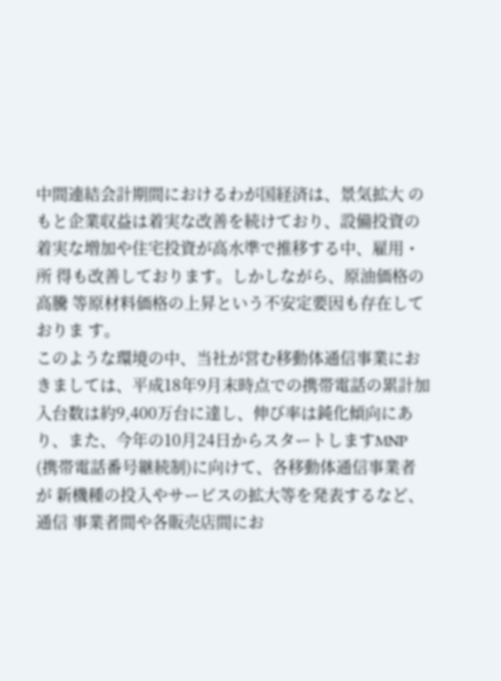中間連結会計期間におけるわが国経済は、景気拡大 のもと企業収益は着実な改善を続けており、設備投資の 着実な増加や住宅投資が高水準で推移する中、雇用・所 得も改善しております。しかしながら、原油価格の高騰 等原材料価格の上昇という不安定要因も存在しておりま す。
このような環境の中、当社が営む移動体通信事業にお きましては、平成18年9月末時点での携帯電話の累計加 入台数は約9,400万台に達し、伸び率は鈍化傾向にあ り、また、今年の10月24日からスタートしますMNP
(携帯電話番号継続制)に向けて、各移動体通信事業者が 新機種の投入やサービスの拡大等を発表するなど、通信 事業者間や各販売店間にお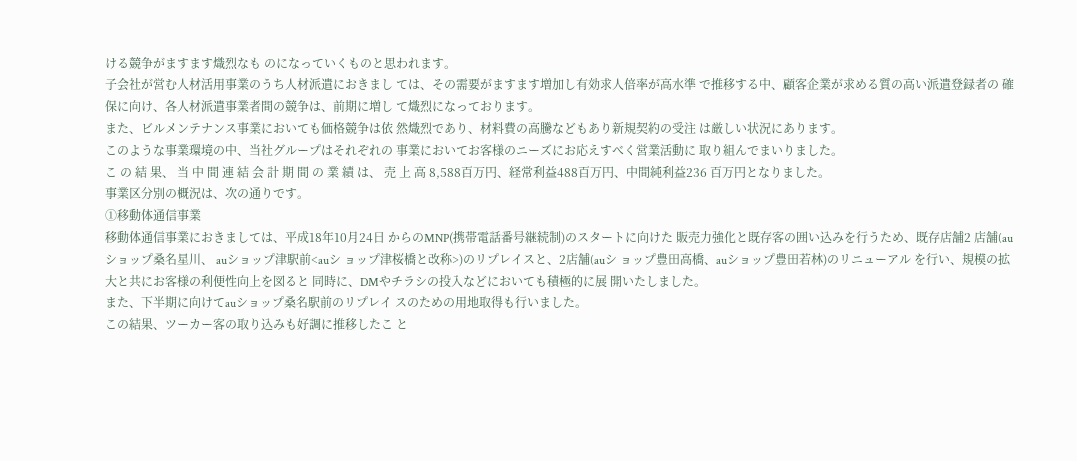ける競争がますます熾烈なも のになっていくものと思われます。
子会社が営む人材活用事業のうち人材派遣におきまし ては、その需要がますます増加し有効求人倍率が高水準 で推移する中、顧客企業が求める質の高い派遣登録者の 確保に向け、各人材派遣事業者間の競争は、前期に増し て熾烈になっております。
また、ビルメンテナンス事業においても価格競争は依 然熾烈であり、材料費の高騰などもあり新規契約の受注 は厳しい状況にあります。
このような事業環境の中、当社グループはそれぞれの 事業においてお客様のニーズにお応えすべく営業活動に 取り組んでまいりました。
こ の 結 果、 当 中 間 連 結 会 計 期 間 の 業 績 は、 売 上 高 8,588百万円、経常利益488百万円、中間純利益236 百万円となりました。
事業区分別の概況は、次の通りです。
①移動体通信事業
移動体通信事業におきましては、平成18年10月24日 からのMNP(携帯電話番号継続制)のスタートに向けた 販売力強化と既存客の囲い込みを行うため、既存店舗2 店舗(auショップ桑名星川、 auショップ津駅前<auシ ョップ津桜橋と改称>)のリプレイスと、2店舗(auシ ョップ豊田高橋、auショップ豊田若林)のリニューアル を行い、規模の拡大と共にお客様の利便性向上を図ると 同時に、DMやチラシの投入などにおいても積極的に展 開いたしました。
また、下半期に向けてauショップ桑名駅前のリプレイ スのための用地取得も行いました。
この結果、ツーカー客の取り込みも好調に推移したこ と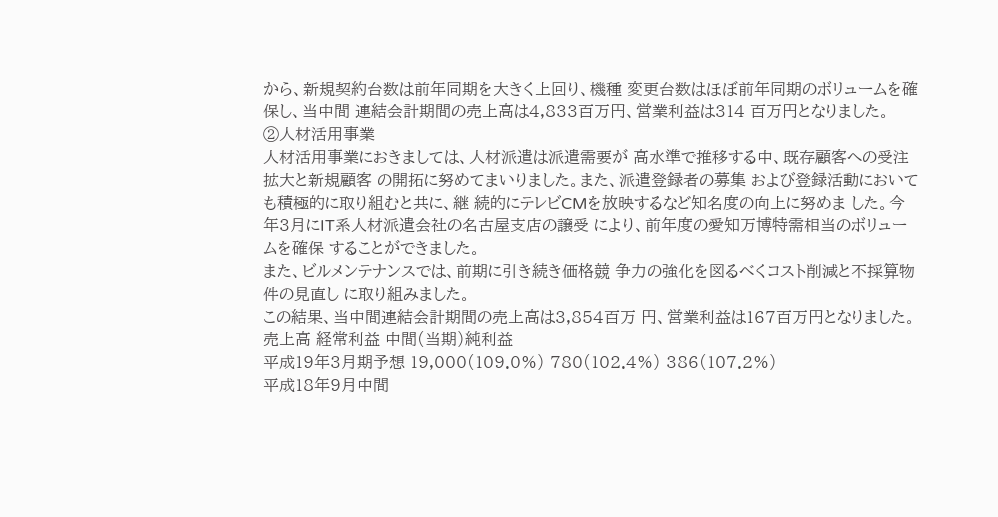から、新規契約台数は前年同期を大きく上回り、機種 変更台数はほぼ前年同期のボリュームを確保し、当中間 連結会計期間の売上高は4,833百万円、営業利益は314 百万円となりました。
②人材活用事業
人材活用事業におきましては、人材派遣は派遣需要が 高水準で推移する中、既存顧客への受注拡大と新規顧客 の開拓に努めてまいりました。また、派遣登録者の募集 および登録活動においても積極的に取り組むと共に、継 続的にテレビCMを放映するなど知名度の向上に努めま した。今年3月にIT系人材派遣会社の名古屋支店の譲受 により、前年度の愛知万博特需相当のボリュームを確保 することができました。
また、ビルメンテナンスでは、前期に引き続き価格競 争力の強化を図るべくコスト削減と不採算物件の見直し に取り組みました。
この結果、当中間連結会計期間の売上高は3,854百万 円、営業利益は167百万円となりました。
売上高 経常利益 中間(当期)純利益
平成19年3月期予想 19,000(109.0%) 780(102.4%) 386(107.2%)
平成18年9月中間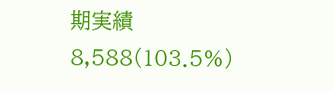期実績 8,588(103.5%)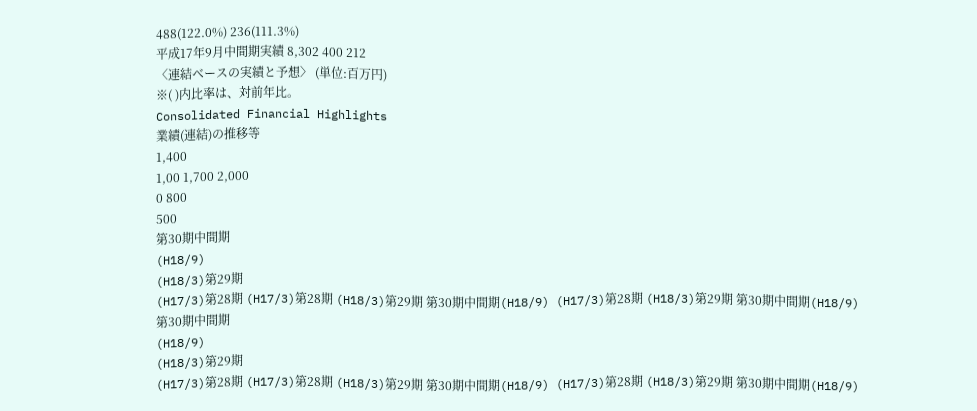488(122.0%) 236(111.3%)
平成17年9月中間期実績 8,302 400 212
〈連結ベースの実績と予想〉 (単位:百万円)
※( )内比率は、対前年比。
Consolidated Financial Highlights
業績(連結)の推移等
1,400
1,00 1,700 2,000
0 800
500
第30期中間期
(H18/9)
(H18/3)第29期
(H17/3)第28期 (H17/3)第28期 (H18/3)第29期 第30期中間期(H18/9) (H17/3)第28期 (H18/3)第29期 第30期中間期(H18/9)
第30期中間期
(H18/9)
(H18/3)第29期
(H17/3)第28期 (H17/3)第28期 (H18/3)第29期 第30期中間期(H18/9) (H17/3)第28期 (H18/3)第29期 第30期中間期(H18/9)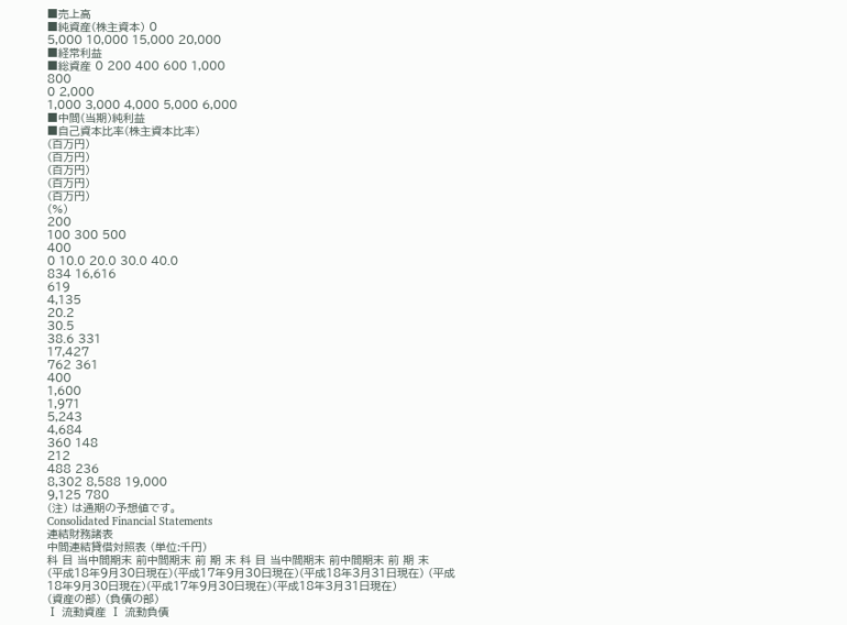■売上高
■純資産(株主資本) 0
5,000 10,000 15,000 20,000
■経常利益
■総資産 0 200 400 600 1,000
800
0 2,000
1,000 3,000 4,000 5,000 6,000
■中間(当期)純利益
■自己資本比率(株主資本比率)
(百万円)
(百万円)
(百万円)
(百万円)
(百万円)
(%)
200
100 300 500
400
0 10.0 20.0 30.0 40.0
834 16,616
619
4,135
20.2
30.5
38.6 331
17,427
762 361
400
1,600
1,971
5,243
4,684
360 148
212
488 236
8,302 8,588 19,000
9,125 780
(注) は通期の予想値です。
Consolidated Financial Statements
連結財務諸表
中間連結貸借対照表 (単位:千円)
科 目 当中間期末 前中間期末 前 期 末 科 目 当中間期末 前中間期末 前 期 末
(平成18年9月30日現在)(平成17年9月30日現在)(平成18年3月31日現在) (平成18年9月30日現在)(平成17年9月30日現在)(平成18年3月31日現在)
(資産の部) (負債の部)
Ⅰ 流動資産 Ⅰ 流動負債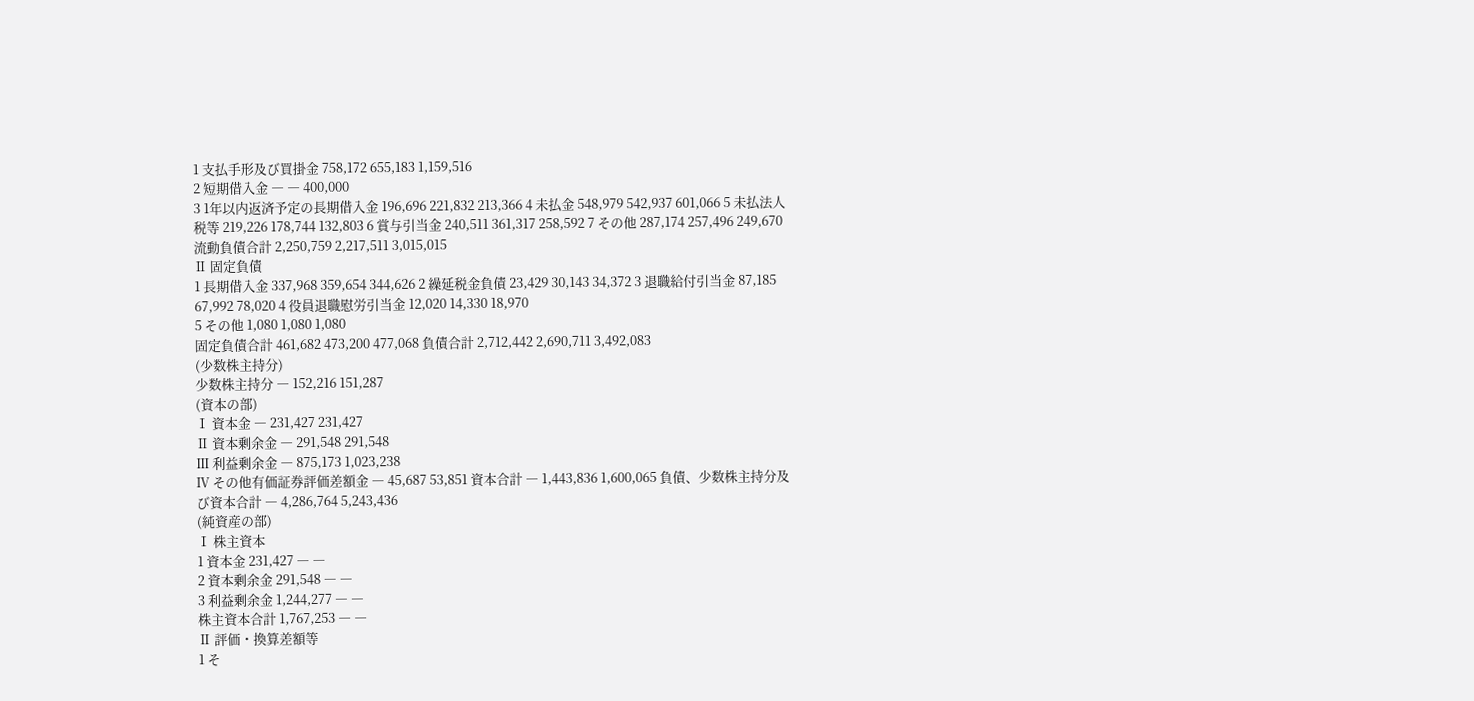1 支払手形及び買掛金 758,172 655,183 1,159,516
2 短期借入金 ― ― 400,000
3 1年以内返済予定の長期借入金 196,696 221,832 213,366 4 未払金 548,979 542,937 601,066 5 未払法人税等 219,226 178,744 132,803 6 賞与引当金 240,511 361,317 258,592 7 その他 287,174 257,496 249,670 流動負債合計 2,250,759 2,217,511 3,015,015
Ⅱ 固定負債
1 長期借入金 337,968 359,654 344,626 2 繰延税金負債 23,429 30,143 34,372 3 退職給付引当金 87,185 67,992 78,020 4 役員退職慰労引当金 12,020 14,330 18,970
5 その他 1,080 1,080 1,080
固定負債合計 461,682 473,200 477,068 負債合計 2,712,442 2,690,711 3,492,083
(少数株主持分)
少数株主持分 ― 152,216 151,287
(資本の部)
Ⅰ 資本金 ― 231,427 231,427
Ⅱ 資本剰余金 ― 291,548 291,548
Ⅲ 利益剰余金 ― 875,173 1,023,238
Ⅳ その他有価証券評価差額金 ― 45,687 53,851 資本合計 ― 1,443,836 1,600,065 負債、少数株主持分及び資本合計 ― 4,286,764 5,243,436
(純資産の部)
Ⅰ 株主資本
1 資本金 231,427 ― ―
2 資本剰余金 291,548 ― ―
3 利益剰余金 1,244,277 ― ―
株主資本合計 1,767,253 ― ―
Ⅱ 評価・換算差額等
1 そ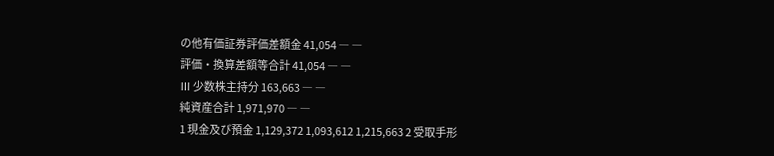の他有価証券評価差額金 41,054 ― ―
評価・換算差額等合計 41,054 ― ―
Ⅲ 少数株主持分 163,663 ― ―
純資産合計 1,971,970 ― ―
1 現金及び預金 1,129,372 1,093,612 1,215,663 2 受取手形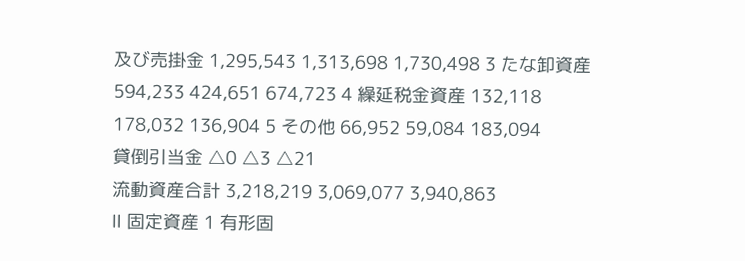及び売掛金 1,295,543 1,313,698 1,730,498 3 たな卸資産 594,233 424,651 674,723 4 繰延税金資産 132,118 178,032 136,904 5 その他 66,952 59,084 183,094
貸倒引当金 △0 △3 △21
流動資産合計 3,218,219 3,069,077 3,940,863
Ⅱ 固定資産 1 有形固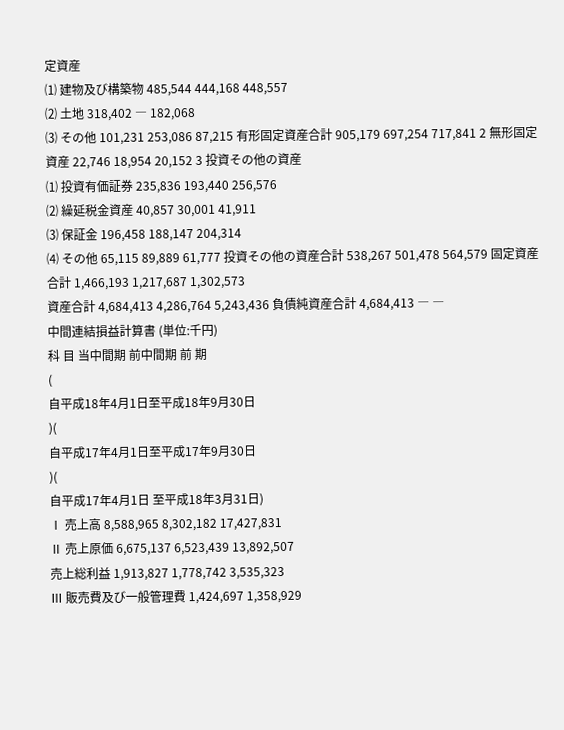定資産
⑴ 建物及び構築物 485,544 444,168 448,557
⑵ 土地 318,402 ― 182,068
⑶ その他 101,231 253,086 87,215 有形固定資産合計 905,179 697,254 717,841 2 無形固定資産 22,746 18,954 20,152 3 投資その他の資産
⑴ 投資有価証券 235,836 193,440 256,576
⑵ 繰延税金資産 40,857 30,001 41,911
⑶ 保証金 196,458 188,147 204,314
⑷ その他 65,115 89,889 61,777 投資その他の資産合計 538,267 501,478 564,579 固定資産合計 1,466,193 1,217,687 1,302,573
資産合計 4,684,413 4,286,764 5,243,436 負債純資産合計 4,684,413 ― ―
中間連結損益計算書 (単位:千円)
科 目 当中間期 前中間期 前 期
(
自平成18年4月1日至平成18年9月30日
)(
自平成17年4月1日至平成17年9月30日
)(
自平成17年4月1日 至平成18年3月31日)
Ⅰ 売上高 8,588,965 8,302,182 17,427,831
Ⅱ 売上原価 6,675,137 6,523,439 13,892,507
売上総利益 1,913,827 1,778,742 3,535,323
Ⅲ 販売費及び一般管理費 1,424,697 1,358,929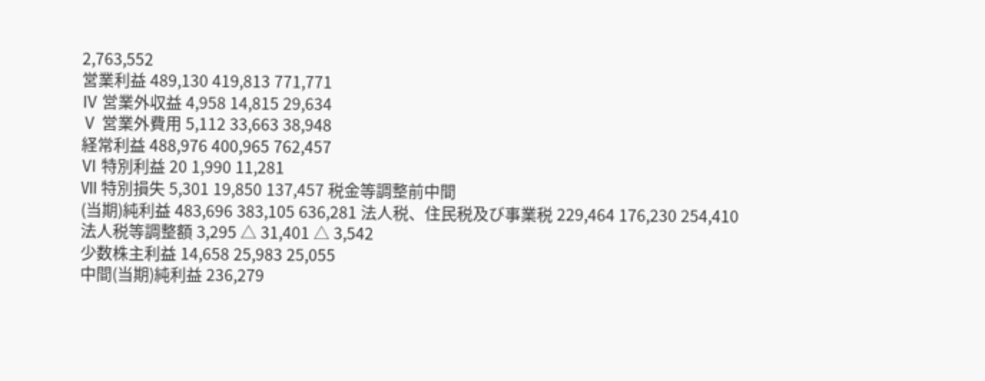2,763,552
営業利益 489,130 419,813 771,771
Ⅳ 営業外収益 4,958 14,815 29,634
Ⅴ 営業外費用 5,112 33,663 38,948
経常利益 488,976 400,965 762,457
Ⅵ 特別利益 20 1,990 11,281
Ⅶ 特別損失 5,301 19,850 137,457 税金等調整前中間
(当期)純利益 483,696 383,105 636,281 法人税、住民税及び事業税 229,464 176,230 254,410
法人税等調整額 3,295 △ 31,401 △ 3,542
少数株主利益 14,658 25,983 25,055
中間(当期)純利益 236,279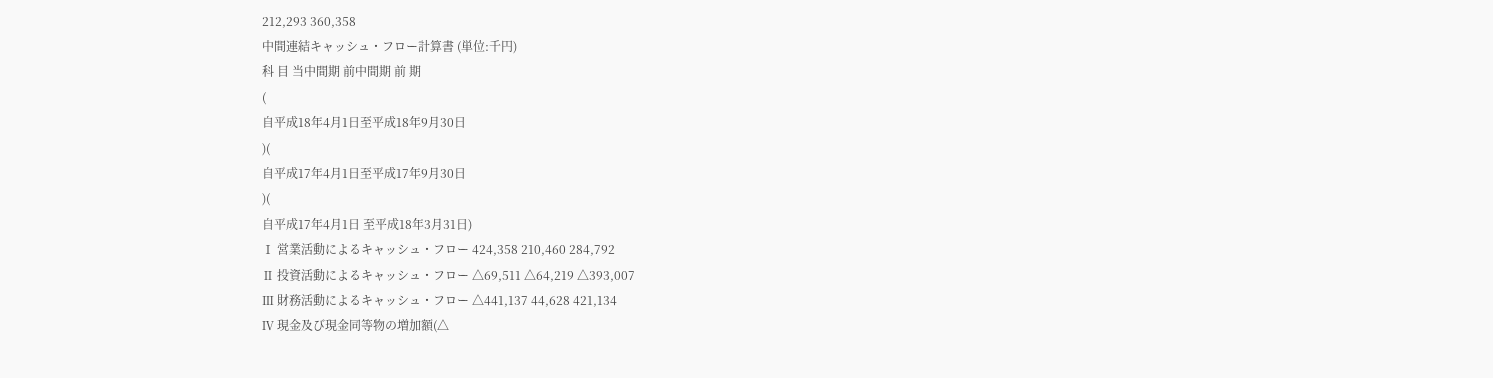212,293 360,358
中間連結キャッシュ・フロー計算書 (単位:千円)
科 目 当中間期 前中間期 前 期
(
自平成18年4月1日至平成18年9月30日
)(
自平成17年4月1日至平成17年9月30日
)(
自平成17年4月1日 至平成18年3月31日)
Ⅰ 営業活動によるキャッシュ・フロー 424,358 210,460 284,792
Ⅱ 投資活動によるキャッシュ・フロー △69,511 △64,219 △393,007
Ⅲ 財務活動によるキャッシュ・フロー △441,137 44,628 421,134
Ⅳ 現金及び現金同等物の増加額(△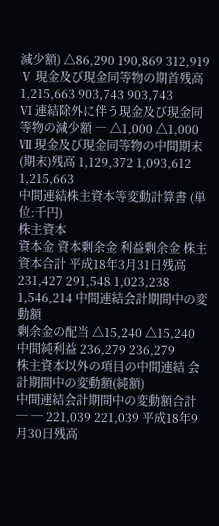減少額) △86,290 190,869 312,919
Ⅴ 現金及び現金同等物の期首残高 1,215,663 903,743 903,743
Ⅵ 連結除外に伴う現金及び現金同等物の減少額 ― △1,000 △1,000
Ⅶ 現金及び現金同等物の中間期末(期末)残高 1,129,372 1,093,612 1,215,663
中間連結株主資本等変動計算書 (単位:千円)
株主資本
資本金 資本剰余金 利益剰余金 株主資本合計 平成18年3月31日残高 231,427 291,548 1,023,238 1,546,214 中間連結会計期間中の変動額
剰余金の配当 △15,240 △15,240
中間純利益 236,279 236,279
株主資本以外の項目の中間連結 会計期間中の変動額(純額)
中間連結会計期間中の変動額合計 ─ ─ 221,039 221,039 平成18年9月30日残高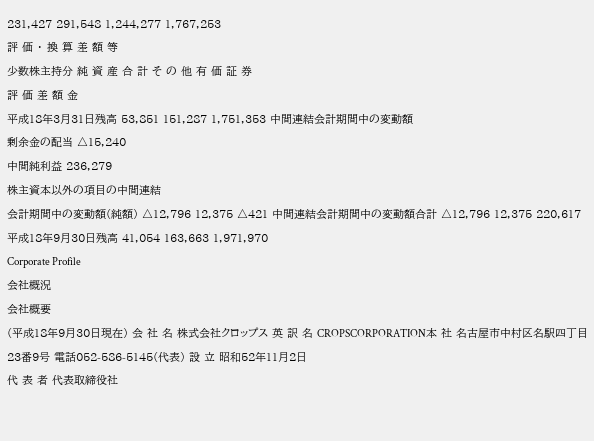231,427 291,548 1,244,277 1,767,253
評 価 ・ 換 算 差 額 等
少数株主持分 純 資 産 合 計 そ の 他 有 価 証 券
評 価 差 額 金
平成18年3月31日残高 53,851 151,287 1,751,353 中間連結会計期間中の変動額
剰余金の配当 △15,240
中間純利益 236,279
株主資本以外の項目の中間連結
会計期間中の変動額(純額) △12,796 12,375 △421 中間連結会計期間中の変動額合計 △12,796 12,375 220,617 平成18年9月30日残高 41,054 163,663 1,971,970
Corporate Profile
会社概況
会社概要
(平成18年9月30日現在) 会 社 名 株式会社クロップス 英 訳 名 CROPSCORPORATION本 社 名古屋市中村区名駅四丁目23番9号 電話052-586-5145(代表) 設 立 昭和52年11月2日
代 表 者 代表取締役社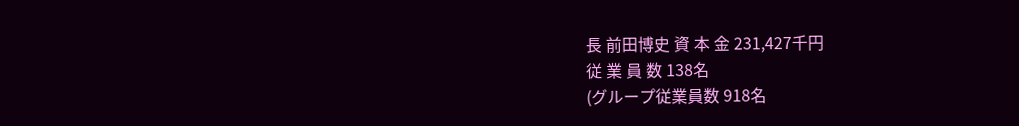長 前田博史 資 本 金 231,427千円
従 業 員 数 138名
(グループ従業員数 918名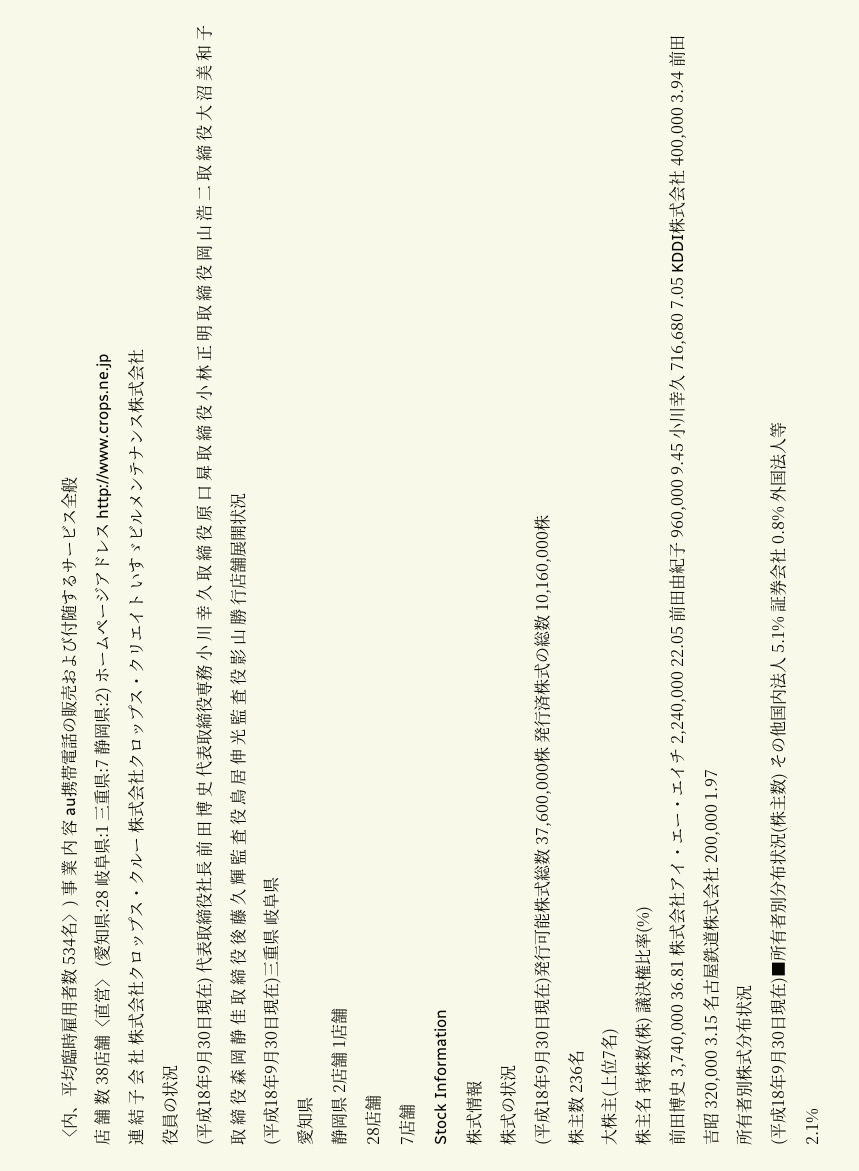〈内、平均臨時雇用者数 534名〉) 事 業 内 容 au携帯電話の販売および付随するサービス全般
店 舗 数 38店舗〈直営〉 (愛知県:28 岐阜県:1 三重県:7 静岡県:2) ホームページアドレス http://www.crops.ne.jp
連 結 子 会 社 株式会社クロップス・クルー 株式会社クロップス・クリエイト いすゞビルメンテナンス株式会社
役員の状況
(平成18年9月30日現在) 代表取締役社長 前 田 博 史 代表取締役専務 小 川 幸 久 取 締 役 原 口 曻 取 締 役 小 林 正 明 取 締 役 岡 山 浩 二 取 締 役 大 沼 美 和 子 取 締 役 森 岡 静 佳 取 締 役 後 藤 久 輝 監 査 役 鳥 居 伸 光 監 査 役 影 山 勝 行店舗展開状況
(平成18年9月30日現在)三重県 岐阜県
愛知県
静岡県 2店舗 1店舗
28店舗
7店舗
Stock Information
株式情報
株式の状況
(平成18年9月30日現在)発行可能株式総数 37,600,000株 発行済株式の総数 10,160,000株
株主数 236名
大株主(上位7名)
株主名 持株数(株) 議決権比率(%)
前田博史 3,740,000 36.81 株式会社アイ・エー・エイチ 2,240,000 22.05 前田由紀子 960,000 9.45 小川幸久 716,680 7.05 KDDI株式会社 400,000 3.94 前田吉昭 320,000 3.15 名古屋鉄道株式会社 200,000 1.97
所有者別株式分布状況
(平成18年9月30日現在)■所有者別分布状況(株主数) その他国内法人 5.1% 証券会社 0.8% 外国法人等
2.1%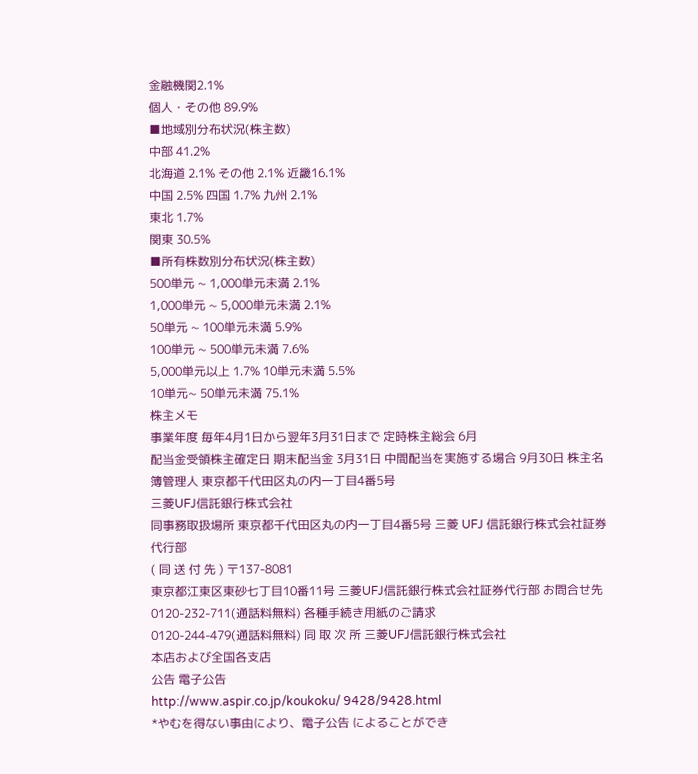金融機関2.1%
個人・その他 89.9%
■地域別分布状況(株主数)
中部 41.2%
北海道 2.1% その他 2.1% 近畿16.1%
中国 2.5% 四国 1.7% 九州 2.1%
東北 1.7%
関東 30.5%
■所有株数別分布状況(株主数)
500単元 ∼ 1,000単元未満 2.1%
1,000単元 ∼ 5,000単元未満 2.1%
50単元 ∼ 100単元未満 5.9%
100単元 ∼ 500単元未満 7.6%
5,000単元以上 1.7% 10単元未満 5.5%
10単元∼ 50単元未満 75.1%
株主メモ
事業年度 毎年4月1日から翌年3月31日まで 定時株主総会 6月
配当金受領株主確定日 期末配当金 3月31日 中間配当を実施する場合 9月30日 株主名簿管理人 東京都千代田区丸の内一丁目4番5号
三菱UFJ信託銀行株式会社
同事務取扱場所 東京都千代田区丸の内一丁目4番5号 三菱 UFJ 信託銀行株式会社証券代行部
( 同 送 付 先 ) 〒137-8081
東京都江東区東砂七丁目10番11号 三菱UFJ信託銀行株式会社証券代行部 お問合せ先
0120-232-711(通話料無料) 各種手続き用紙のご請求
0120-244-479(通話料無料) 同 取 次 所 三菱UFJ信託銀行株式会社
本店および全国各支店
公告 電子公告
http://www.aspir.co.jp/koukoku/ 9428/9428.html
*やむを得ない事由により、電子公告 によることができ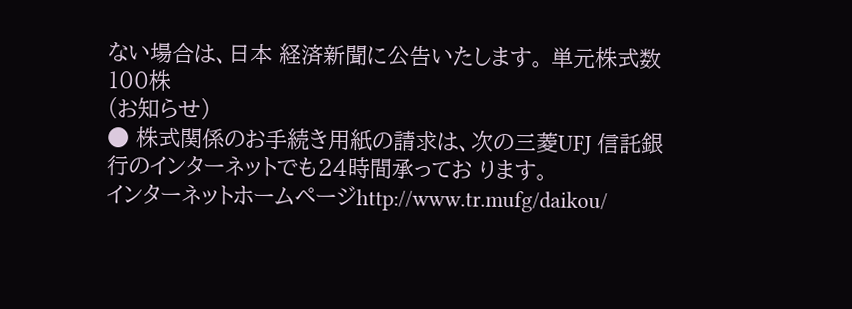ない場合は、日本 経済新聞に公告いたします。 単元株式数 100株
(お知らせ)
● 株式関係のお手続き用紙の請求は、次の三菱UFJ 信託銀行のインターネットでも24時間承ってお ります。
インターネットホームページhttp://www.tr.mufg/daikou/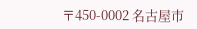〒450-0002 名古屋市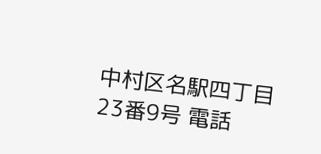中村区名駅四丁目23番9号 電話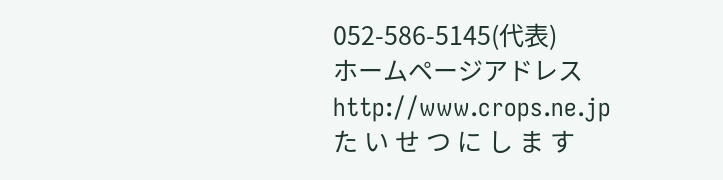052-586-5145(代表)
ホームページアドレス http://www.crops.ne.jp
た い せ つ に し ま す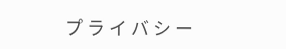プ ラ イ バ シ ー